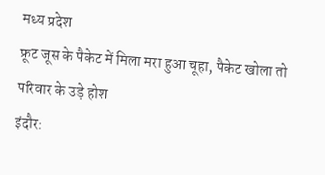मध्य प्रदेश
फ्रूट जूस के पैकेट में मिला मरा हुआ चूहा, पैकेट खोला तो परिवार के उड़े होश
इंदौर: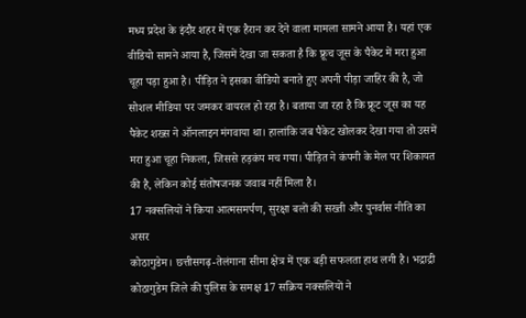मध्य प्रदेश के इंदौर शहर में एक हैरान कर देने वाला मामला सामने आया है। यहां एक वीडियो सामने आया है, जिसमें देखा जा सकता है कि फ्रूच जूस के पैकेट में मरा हुआ चूहा पड़ा हुआ है। पीड़ित ने इसका वीडियो बनाते हुए अपनी पीड़ा जाहिर की है, जो सोशल मीडिया पर जमकर वायरल हो रहा है। बताया जा रहा है कि फ्रूट जूस का यह पैकेट शख्स ने ऑनलाइन मंगवाया था। हालांकि जब पैकेट खोलकर देखा गया तो उसमें मरा हुआ चूहा निकला, जिससे हड़कंप मच गया। पीड़ित ने कंपनी के मेल पर शिकायत की है, लेकिन कोई संतोषजनक जवाब नहीं मिला है।
17 नक्सलियों ने किया आत्मसमर्पण, सुरक्षा बलों की सख्ती और पुनर्वास नीति का असर
कोठागुडेम। छत्तीसगढ़-तेलंगाना सीमा क्षेत्र में एक बड़ी सफलता हाथ लगी है। भद्राद्री कोठागुडेम जिले की पुलिस के समक्ष 17 सक्रिय नक्सलियों ने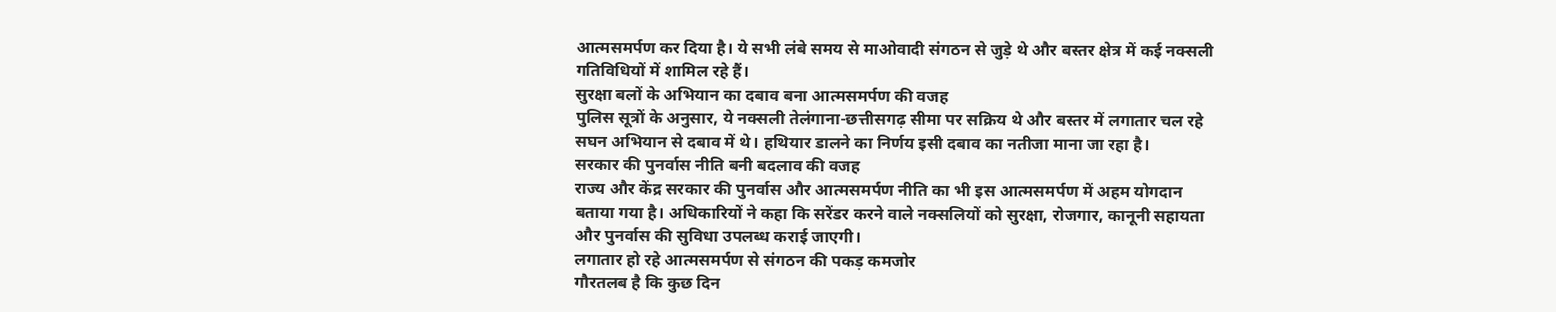आत्मसमर्पण कर दिया है। ये सभी लंबे समय से माओवादी संगठन से जुड़े थे और बस्तर क्षेत्र में कई नक्सली गतिविधियों में शामिल रहे हैं।
सुरक्षा बलों के अभियान का दबाव बना आत्मसमर्पण की वजह
पुलिस सूत्रों के अनुसार, ये नक्सली तेलंगाना-छत्तीसगढ़ सीमा पर सक्रिय थे और बस्तर में लगातार चल रहे सघन अभियान से दबाव में थे। हथियार डालने का निर्णय इसी दबाव का नतीजा माना जा रहा है।
सरकार की पुनर्वास नीति बनी बदलाव की वजह
राज्य और केंद्र सरकार की पुनर्वास और आत्मसमर्पण नीति का भी इस आत्मसमर्पण में अहम योगदान बताया गया है। अधिकारियों ने कहा कि सरेंडर करने वाले नक्सलियों को सुरक्षा, रोजगार, कानूनी सहायता और पुनर्वास की सुविधा उपलब्ध कराई जाएगी।
लगातार हो रहे आत्मसमर्पण से संगठन की पकड़ कमजोर
गौरतलब है कि कुछ दिन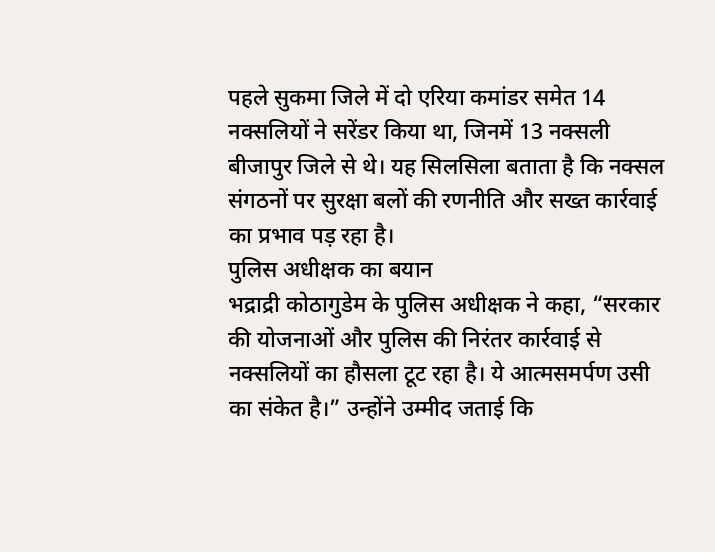पहले सुकमा जिले में दो एरिया कमांडर समेत 14 नक्सलियों ने सरेंडर किया था, जिनमें 13 नक्सली बीजापुर जिले से थे। यह सिलसिला बताता है कि नक्सल संगठनों पर सुरक्षा बलों की रणनीति और सख्त कार्रवाई का प्रभाव पड़ रहा है।
पुलिस अधीक्षक का बयान
भद्राद्री कोठागुडेम के पुलिस अधीक्षक ने कहा, “सरकार की योजनाओं और पुलिस की निरंतर कार्रवाई से नक्सलियों का हौसला टूट रहा है। ये आत्मसमर्पण उसी का संकेत है।” उन्होंने उम्मीद जताई कि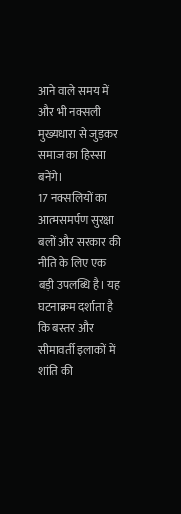आने वाले समय में और भी नक्सली मुख्यधारा से जुड़कर समाज का हिस्सा बनेंगे।
17 नक्सलियों का आत्मसमर्पण सुरक्षा बलों और सरकार की नीति के लिए एक बड़ी उपलब्धि है। यह घटनाक्रम दर्शाता है कि बस्तर और सीमावर्ती इलाकों में शांति की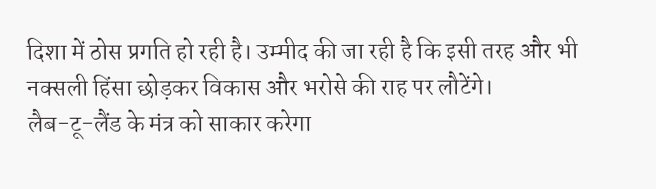दिशा में ठोस प्रगति हो रही है। उम्मीद की जा रही है कि इसी तरह और भी नक्सली हिंसा छोड़कर विकास और भरोसे की राह पर लौटेंगे।
लैब-टू-लैंड के मंत्र को साकार करेगा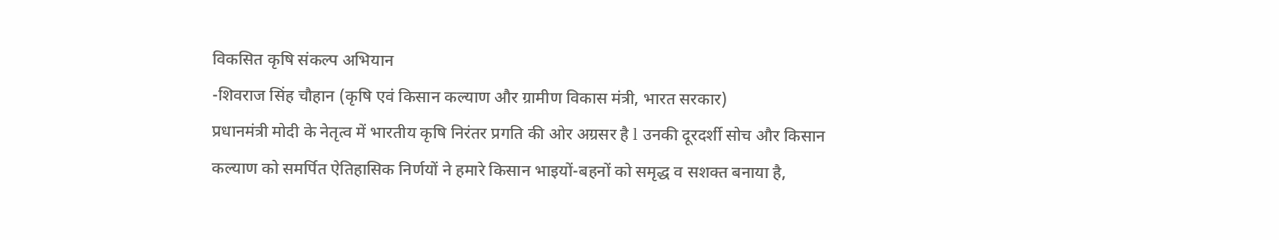विकसित कृषि संकल्प अभियान
-शिवराज सिंह चौहान (कृषि एवं किसान कल्याण और ग्रामीण विकास मंत्री, भारत सरकार)
प्रधानमंत्री मोदी के नेतृत्व में भारतीय कृषि निरंतर प्रगति की ओर अग्रसर है l उनकी दूरदर्शी सोच और किसान कल्याण को समर्पित ऐतिहासिक निर्णयों ने हमारे किसान भाइयों-बहनों को समृद्ध व सशक्त बनाया है,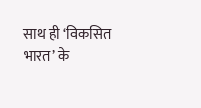साथ ही ‘विकसित भारत’ के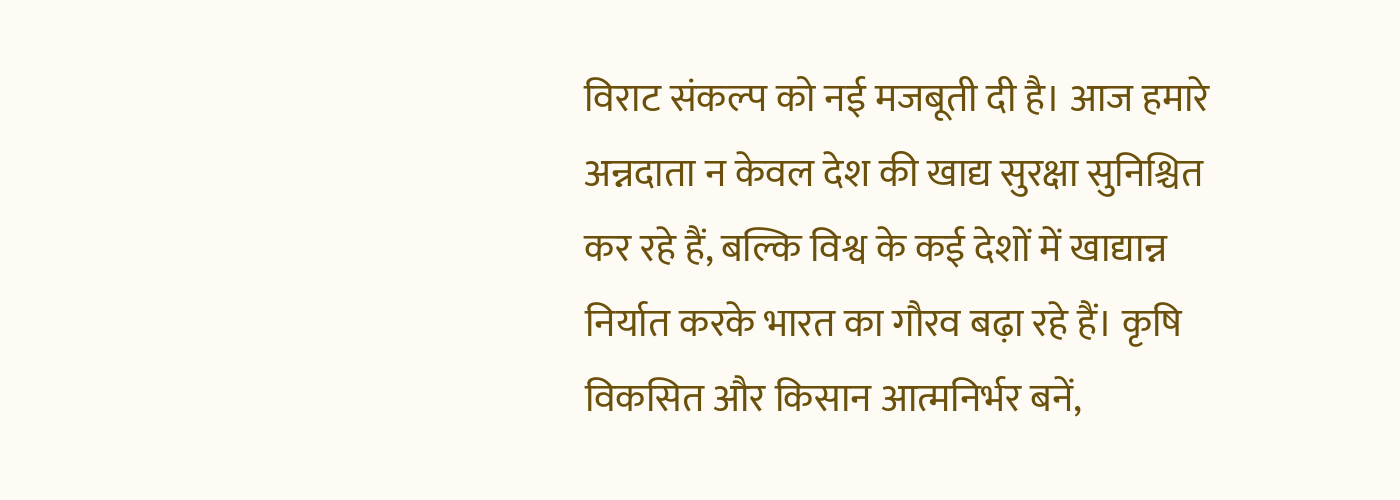विराट संकल्प को नई मजबूती दी है। आज हमारे अन्नदाता न केवल देश की खाद्य सुरक्षा सुनिश्चित कर रहे हैं, बल्कि विश्व के कई देशों में खाद्यान्न निर्यात करके भारत का गौरव बढ़ा रहे हैं। कृषि विकसित और किसान आत्मनिर्भर बनें,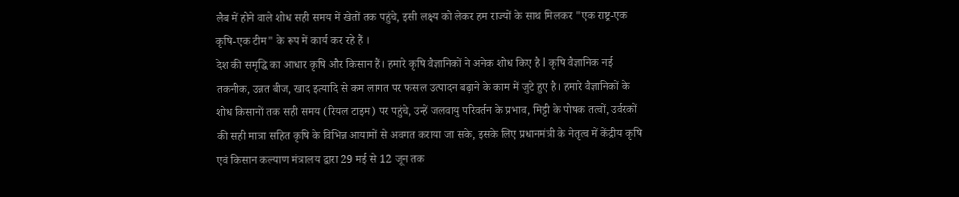लैब में होने वाले शोध सही समय में खेतों तक पहुंचे, इसी लक्ष्य को लेकर हम राज्यों के साथ मिलकर "एक राष्ट्र-एक कृषि-एक टीम" के रूप में कार्य कर रहे हैं ।
देश की समृद्धि का आधार कृषि और किसान हैं। हमारे कृषि वैज्ञानिकों ने अनेक शोध किए है l कृषि वैज्ञानिक नई तकनीक, उन्नत बीज, खाद इत्यादि से कम लागत पर फसल उत्पादन बढ़ाने के काम में जुटे हुए है। हमारे वैज्ञानिकों के शोध किसानों तक सही समय (रियल टाइम) पर पहुंचे, उन्हें जलवायु परिवर्तन के प्रभाव, मिट्टी के पोषक तत्वों, उर्वरकों की सही मात्रा सहित कृषि के विभिन्न आयामों से अवगत कराया जा सके, इसके लिए प्रधानमंत्री के नेतृत्व में केंद्रीय कृषि एवं किसान कल्याण मंत्रालय द्वारा 29 मई से 12 जून तक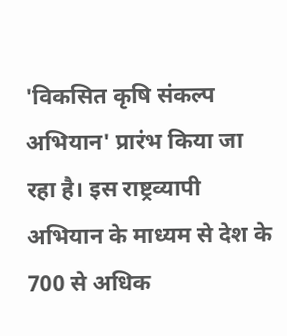'विकसित कृषि संकल्प अभियान' प्रारंभ किया जा रहा है। इस राष्ट्रव्यापी अभियान के माध्यम से देश के 700 से अधिक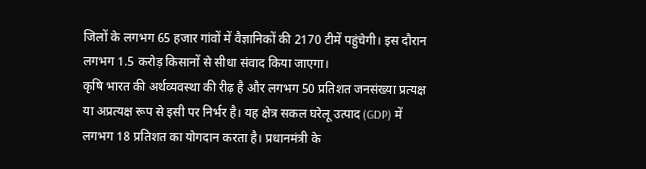जिलों के लगभग 65 हजार गांवों में वैज्ञानिकों की 2170 टीमें पहुंचेगी। इस दौरान लगभग 1.5 करोड़ किसानों से सीधा संवाद किया जाएगा।
कृषि भारत की अर्थव्यवस्था की रीढ़ है और लगभग 50 प्रतिशत जनसंख्या प्रत्यक्ष या अप्रत्यक्ष रूप से इसी पर निर्भर है। यह क्षेत्र सकल घरेलू उत्पाद (GDP) में लगभग 18 प्रतिशत का योगदान करता है। प्रधानमंत्री के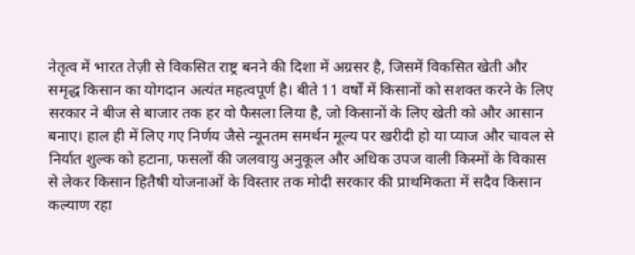नेतृत्व में भारत तेज़ी से विकसित राष्ट्र बनने की दिशा में अग्रसर है, जिसमें विकसित खेती और समृद्ध किसान का योगदान अत्यंत महत्वपूर्ण है। बीते 11 वर्षों में किसानों को सशक्त करने के लिए सरकार ने बीज से बाजार तक हर वो फैसला लिया है, जो किसानों के लिए खेती को और आसान बनाए। हाल ही में लिए गए निर्णय जैसे न्यूनतम समर्थन मूल्य पर खरीदी हो या प्याज और चावल से निर्यात शुल्क को हटाना, फसलों की जलवायु अनुकूल और अधिक उपज वाली किस्मों के विकास से लेकर किसान हितैषी योजनाओं के विस्तार तक मोदी सरकार की प्राथमिकता में सदैव किसान कल्याण रहा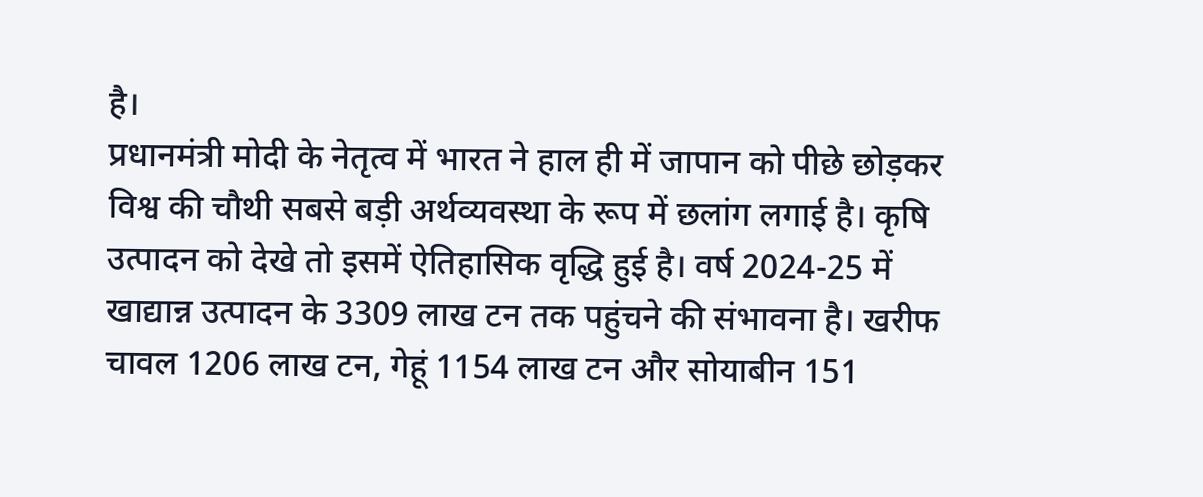है।
प्रधानमंत्री मोदी के नेतृत्व में भारत ने हाल ही में जापान को पीछे छोड़कर विश्व की चौथी सबसे बड़ी अर्थव्यवस्था के रूप में छलांग लगाई है। कृषि उत्पादन को देखे तो इसमें ऐतिहासिक वृद्धि हुई है। वर्ष 2024-25 में खाद्यान्न उत्पादन के 3309 लाख टन तक पहुंचने की संभावना है। खरीफ चावल 1206 लाख टन, गेहूं 1154 लाख टन और सोयाबीन 151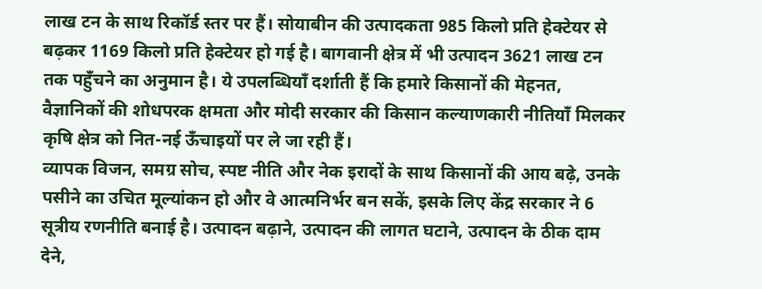लाख टन के साथ रिकॉर्ड स्तर पर हैं। सोयाबीन की उत्पादकता 985 किलो प्रति हेक्टेयर से बढ़कर 1169 किलो प्रति हेक्टेयर हो गई है। बागवानी क्षेत्र में भी उत्पादन 3621 लाख टन तक पहुँचने का अनुमान है। ये उपलब्धियाँ दर्शाती हैं कि हमारे किसानों की मेहनत, वैज्ञानिकों की शोधपरक क्षमता और मोदी सरकार की किसान कल्याणकारी नीतियाँ मिलकर कृषि क्षेत्र को नित-नई ऊँचाइयों पर ले जा रही हैं।
व्यापक विजन, समग्र सोच, स्पष्ट नीति और नेक इरादों के साथ किसानों की आय बढ़े, उनके पसीने का उचित मूल्यांकन हो और वे आत्मनिर्भर बन सकें, इसके लिए केंद्र सरकार ने 6 सूत्रीय रणनीति बनाई है। उत्पादन बढ़ाने, उत्पादन की लागत घटाने, उत्पादन के ठीक दाम देने,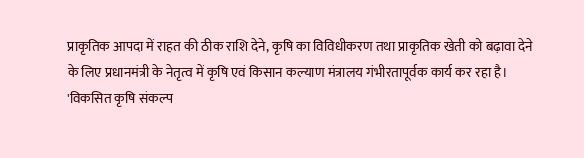प्राकृतिक आपदा में राहत की ठीक राशि देने, कृषि का विविधीकरण तथा प्राकृतिक खेती को बढ़ावा देने के लिए प्रधानमंत्री के नेतृत्व में कृषि एवं किसान कल्याण मंत्रालय गंभीरतापूर्वक कार्य कर रहा है।
'विकसित कृषि संकल्प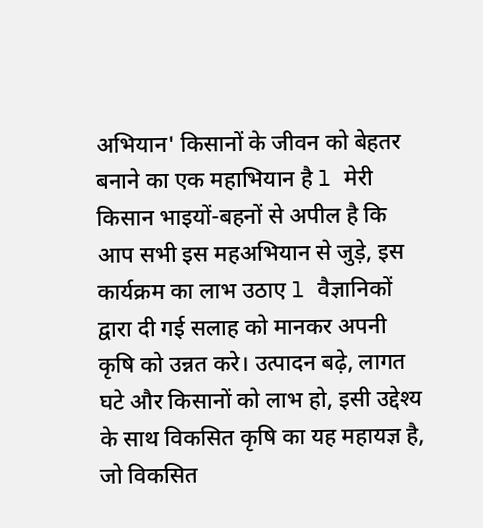अभियान' किसानों के जीवन को बेहतर बनाने का एक महाभियान है l मेरी किसान भाइयों-बहनों से अपील है कि आप सभी इस महअभियान से जुड़े, इस कार्यक्रम का लाभ उठाए l वैज्ञानिकों द्वारा दी गई सलाह को मानकर अपनी कृषि को उन्नत करे। उत्पादन बढ़े, लागत घटे और किसानों को लाभ हो, इसी उद्देश्य के साथ विकसित कृषि का यह महायज्ञ है, जो विकसित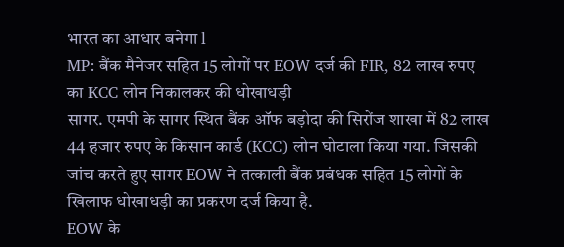भारत का आधार बनेगा l
MP: बैंक मैनेजर सहित 15 लोगों पर EOW दर्ज की FIR, 82 लाख रुपए का KCC लोन निकालकर की धोखाधड़ी
सागर. एमपी के सागर स्थित बैंक ऑफ बड़ोदा की सिरोंज शाखा में 82 लाख 44 हजार रुपए के किसान कार्ड (KCC) लोन घोटाला किया गया. जिसकी जांच करते हुए सागर EOW ने तत्काली बैंक प्रबंधक सहित 15 लोगों के खिलाफ धोखाधड़ी का प्रकरण दर्ज किया है.
EOW के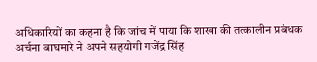अधिकारियों का कहना है कि जांच में पाया कि शाखा की तत्कालीन प्रबंधक अर्चना बाघमारे ने अपने सहयोगी गजेंद्र सिंह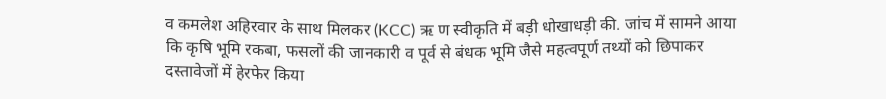व कमलेश अहिरवार के साथ मिलकर (KCC) ऋ ण स्वीकृति में बड़ी धोखाधड़ी की. जांच में सामने आया कि कृषि भूमि रकबा, फसलों की जानकारी व पूर्व से बंधक भूमि जैसे महत्वपूर्ण तथ्यों को छिपाकर दस्तावेजों में हेरफेर किया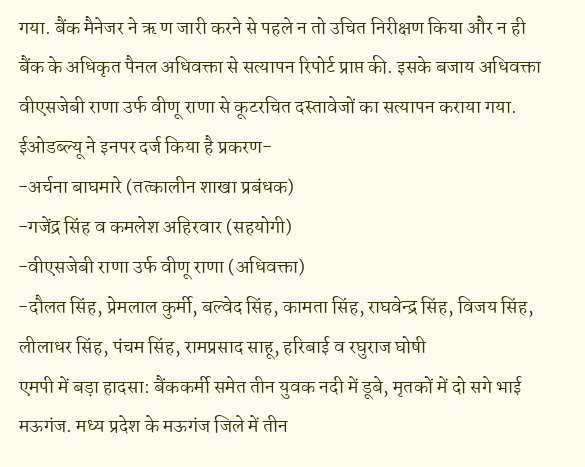गया. बैंक मैनेजर ने ऋ ण जारी करने से पहले न तो उचित निरीक्षण किया और न ही बैंक के अधिकृत पैनल अधिवक्ता से सत्यापन रिपोर्ट प्राप्त की. इसके बजाय अधिवक्ता वीएसजेबी राणा उर्फ वीणू राणा से कूटरचित दस्तावेजों का सत्यापन कराया गया.
ईओडब्ल्यू ने इनपर दर्ज किया है प्रकरण-
-अर्चना बाघमारे (तत्कालीन शाखा प्रबंधक)
-गजेंद्र सिंह व कमलेश अहिरवार (सहयोगी)
-वीएसजेबी राणा उर्फ वीणू राणा (अधिवक्ता)
-दौलत सिंह, प्रेमलाल कुर्मी, बल्वेद सिंह, कामता सिंह, राघवेन्द्र सिंह, विजय सिंह, लीलाधर सिंह, पंचम सिंह, रामप्रसाद साहू, हरिबाई व रघुराज घोषी
एमपी में बड़ा हादसा: बैंककर्मी समेत तीन युवक नदी में डूबे, मृतकों में दो सगे भाई
मऊगंज. मध्य प्रदेश के मऊगंज जिले में तीन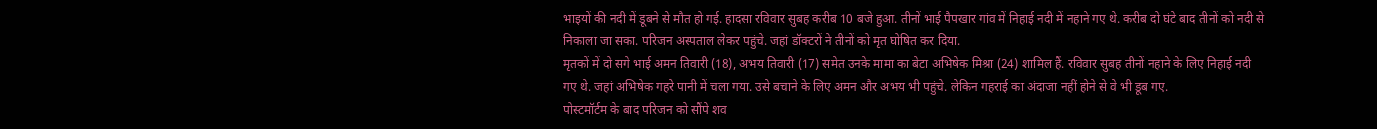भाइयों की नदी में डूबने से मौत हो गई. हादसा रविवार सुबह करीब 10 बजे हुआ. तीनों भाई पैपखार गांव में निहाई नदी में नहाने गए थे. करीब दो घंटे बाद तीनों को नदी से निकाला जा सका. परिजन अस्पताल लेकर पहुंचे. जहां डॉक्टरों ने तीनों को मृत घोषित कर दिया.
मृतकों में दो सगे भाई अमन तिवारी (18), अभय तिवारी (17) समेत उनके मामा का बेटा अभिषेक मिश्रा (24) शामिल हैं. रविवार सुबह तीनों नहाने के लिए निहाई नदी गए थे. जहां अभिषेक गहरे पानी में चला गया. उसे बचाने के लिए अमन और अभय भी पहुंचे. लेकिन गहराई का अंदाजा नहीं होने से वे भी डूब गए.
पोस्टमॉर्टम के बाद परिजन को सौंपे शव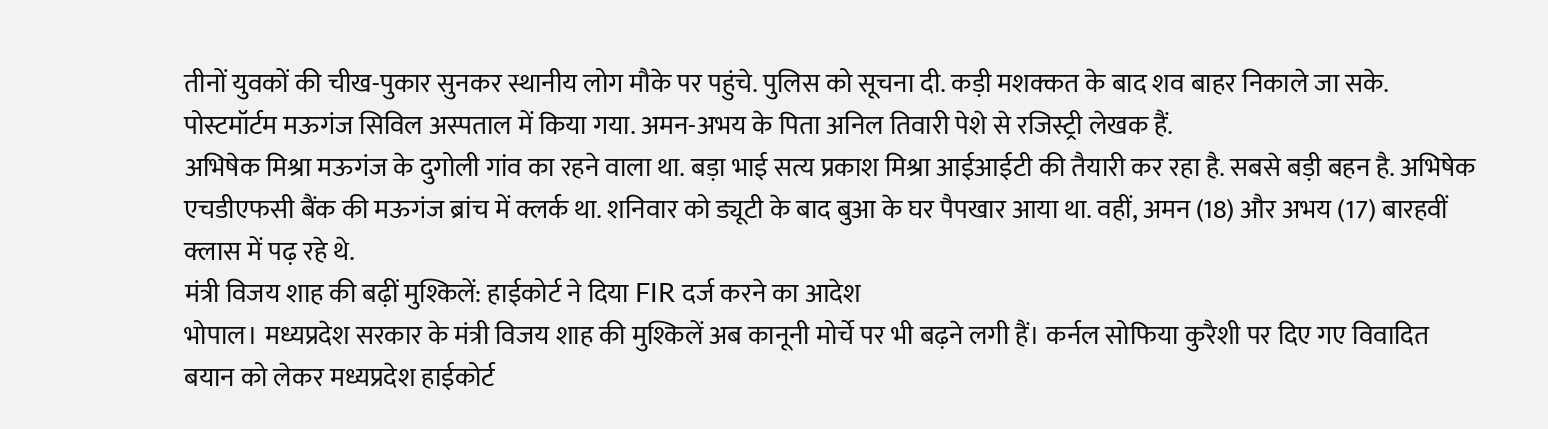तीनों युवकों की चीख-पुकार सुनकर स्थानीय लोग मौके पर पहुंचे. पुलिस को सूचना दी. कड़ी मशक्कत के बाद शव बाहर निकाले जा सके. पोस्टमॉर्टम मऊगंज सिविल अस्पताल में किया गया. अमन-अभय के पिता अनिल तिवारी पेशे से रजिस्ट्री लेखक हैं.
अभिषेक मिश्रा मऊगंज के दुगोली गांव का रहने वाला था. बड़ा भाई सत्य प्रकाश मिश्रा आईआईटी की तैयारी कर रहा है. सबसे बड़ी बहन है. अभिषेक एचडीएफसी बैंक की मऊगंज ब्रांच में क्लर्क था. शनिवार को ड्यूटी के बाद बुआ के घर पैपखार आया था. वहीं, अमन (18) और अभय (17) बारहवीं क्लास में पढ़ रहे थे.
मंत्री विजय शाह की बढ़ीं मुश्किलें: हाईकोर्ट ने दिया FIR दर्ज करने का आदेश
भोपाल। मध्यप्रदेश सरकार के मंत्री विजय शाह की मुश्किलें अब कानूनी मोर्चे पर भी बढ़ने लगी हैं। कर्नल सोफिया कुरैशी पर दिए गए विवादित बयान को लेकर मध्यप्रदेश हाईकोर्ट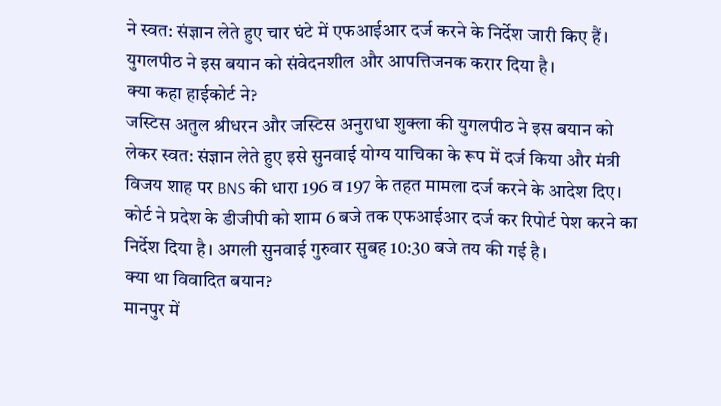ने स्वत: संज्ञान लेते हुए चार घंटे में एफआईआर दर्ज करने के निर्देश जारी किए हैं। युगलपीठ ने इस बयान को संवेदनशील और आपत्तिजनक करार दिया है।
क्या कहा हाईकोर्ट ने?
जस्टिस अतुल श्रीधरन और जस्टिस अनुराधा शुक्ला की युगलपीठ ने इस बयान को लेकर स्वत: संज्ञान लेते हुए इसे सुनवाई योग्य याचिका के रूप में दर्ज किया और मंत्री विजय शाह पर BNS की धारा 196 व 197 के तहत मामला दर्ज करने के आदेश दिए। कोर्ट ने प्रदेश के डीजीपी को शाम 6 बजे तक एफआईआर दर्ज कर रिपोर्ट पेश करने का निर्देश दिया है। अगली सुनवाई गुरुवार सुबह 10:30 बजे तय की गई है।
क्या था विवादित बयान?
मानपुर में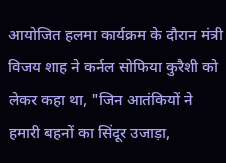आयोजित हलमा कार्यक्रम के दौरान मंत्री विजय शाह ने कर्नल सोफिया कुरैशी को लेकर कहा था, "जिन आतंकियों ने हमारी बहनों का सिंदूर उजाड़ा,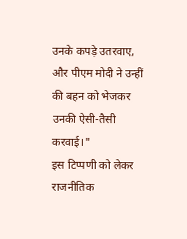उनके कपड़े उतरवाए, और पीएम मोदी ने उन्हीं की बहन को भेजकर उनकी ऐसी-तैसी करवाई।"
इस टिप्पणी को लेकर राजनीतिक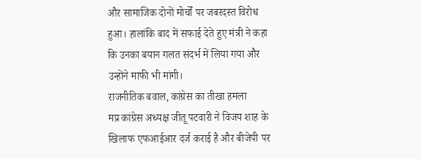और सामाजिक दोनों मोर्चों पर जबरदस्त विरोध हुआ। हालांकि बाद में सफाई देते हुए मंत्री ने कहा कि उनका बयान गलत संदर्भ में लिया गया और उन्होंने माफी भी मांगी।
राजनीतिक बवाल, कांग्रेस का तीखा हमला
मप्र कांग्रेस अध्यक्ष जीतू पटवारी ने विजय शाह के खिलाफ एफआईआर दर्ज कराई है और बीजेपी पर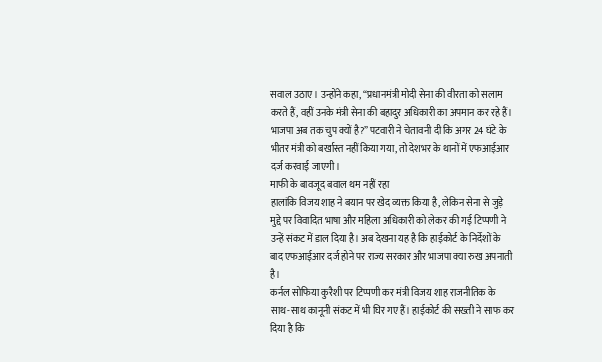सवाल उठाए। उन्होंने कहा, “प्रधानमंत्री मोदी सेना की वीरता को सलाम करते हैं, वहीं उनके मंत्री सेना की बहादुर अधिकारी का अपमान कर रहे हैं। भाजपा अब तक चुप क्यों है?” पटवारी ने चेतावनी दी कि अगर 24 घंटे के भीतर मंत्री को बर्खास्त नहीं किया गया, तो देशभर के थानों में एफआईआर दर्ज करवाई जाएगी।
माफी के बावजूद बवाल थम नहीं रहा
हालांकि विजय शाह ने बयान पर खेद व्यक्त किया है, लेकिन सेना से जुड़े मुद्दे पर विवादित भाषा और महिला अधिकारी को लेकर की गई टिप्पणी ने उन्हें संकट में डाल दिया है। अब देखना यह है कि हाईकोर्ट के निर्देशों के बाद एफआईआर दर्ज होने पर राज्य सरकार और भाजपा क्या रुख अपनाती है।
कर्नल सोफिया कुरैशी पर टिप्पणी कर मंत्री विजय शाह राजनीतिक के साथ-साथ कानूनी संकट में भी घिर गए हैं। हाईकोर्ट की सख्ती ने साफ कर दिया है कि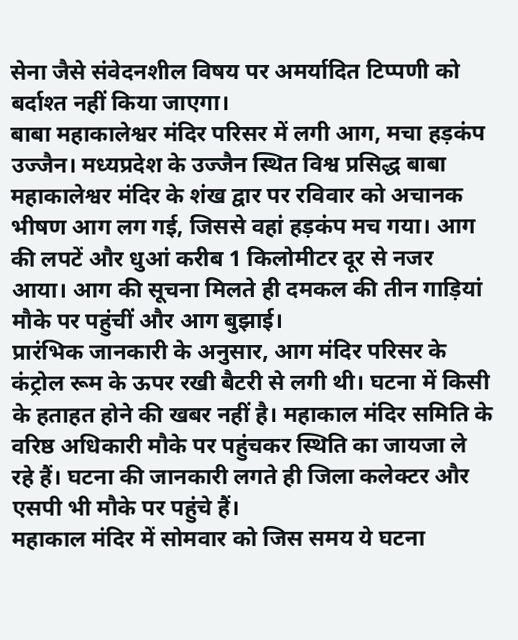सेना जैसे संवेदनशील विषय पर अमर्यादित टिप्पणी को बर्दाश्त नहीं किया जाएगा।
बाबा महाकालेश्वर मंदिर परिसर में लगी आग, मचा हड़कंप
उज्जैन। मध्यप्रदेश के उज्जैन स्थित विश्व प्रसिद्ध बाबा महाकालेश्वर मंदिर के शंख द्वार पर रविवार को अचानक भीषण आग लग गई, जिससे वहां हड़कंप मच गया। आग की लपटें और धुआं करीब 1 किलोमीटर दूर से नजर आया। आग की सूचना मिलते ही दमकल की तीन गाड़ियां मौके पर पहुंचीं और आग बुझाई।
प्रारंभिक जानकारी के अनुसार, आग मंदिर परिसर के कंट्रोल रूम के ऊपर रखी बैटरी से लगी थी। घटना में किसी के हताहत होने की खबर नहीं है। महाकाल मंदिर समिति के वरिष्ठ अधिकारी मौके पर पहुंचकर स्थिति का जायजा ले रहे हैं। घटना की जानकारी लगते ही जिला कलेक्टर और एसपी भी मौके पर पहुंचे हैं।
महाकाल मंदिर में सोमवार को जिस समय ये घटना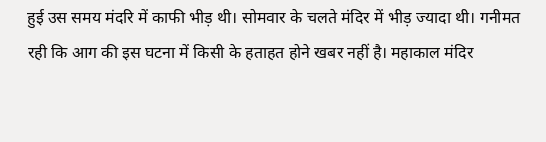हुई उस समय मंदरि में काफी भीड़ थी। सोमवार के चलते मंदिर में भीड़ ज्यादा थी। गनीमत रही कि आग की इस घटना में किसी के हताहत होने खबर नहीं है। महाकाल मंदिर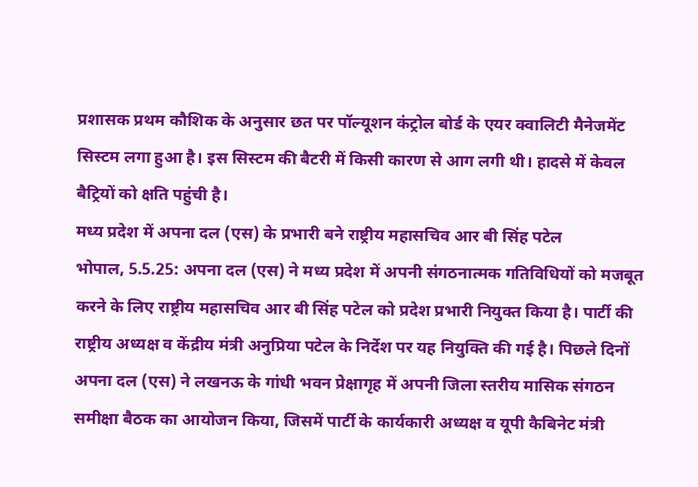प्रशासक प्रथम कौशिक के अनुसार छत पर पॉल्यूशन कंट्रोल बोर्ड के एयर क्वालिटी मैनेजमेंट सिस्टम लगा हुआ है। इस सिस्टम की बैटरी में किसी कारण से आग लगी थी। हादसे में केवल बैट्रियों को क्षति पहुंची है।
मध्य प्रदेश में अपना दल (एस) के प्रभारी बने राष्ट्रीय महासचिव आर बी सिंह पटेल
भोपाल, 5.5.25: अपना दल (एस) ने मध्य प्रदेश में अपनी संगठनात्मक गतिविधियों को मजबूत करने के लिए राष्ट्रीय महासचिव आर बी सिंह पटेल को प्रदेश प्रभारी नियुक्त किया है। पार्टी की राष्ट्रीय अध्यक्ष व केंद्रीय मंत्री अनुप्रिया पटेल के निर्देश पर यह नियुक्ति की गई है। पिछले दिनों अपना दल (एस) ने लखनऊ के गांधी भवन प्रेक्षागृह में अपनी जिला स्तरीय मासिक संगठन समीक्षा बैठक का आयोजन किया, जिसमें पार्टी के कार्यकारी अध्यक्ष व यूपी कैबिनेट मंत्री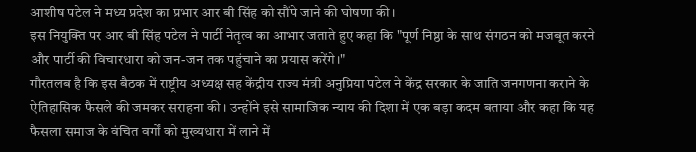आशीष पटेल ने मध्य प्रदेश का प्रभार आर बी सिंह को सौंपे जाने की घोषणा की।
इस नियुक्ति पर आर बी सिंह पटेल ने पार्टी नेतृत्व का आभार जताते हुए कहा कि "पूर्ण निष्ठा के साथ संगठन को मजबूत करने और पार्टी की विचारधारा को जन-जन तक पहुंचाने का प्रयास करेंगे।"
गौरतलब है कि इस बैठक में राष्ट्रीय अध्यक्ष सह केंद्रीय राज्य मंत्री अनुप्रिया पटेल ने केंद्र सरकार के जाति जनगणना कराने के ऐतिहासिक फैसले की जमकर सराहना की। उन्होंने इसे सामाजिक न्याय की दिशा में एक बड़ा कदम बताया और कहा कि यह फैसला समाज के वंचित वर्गों को मुख्यधारा में लाने में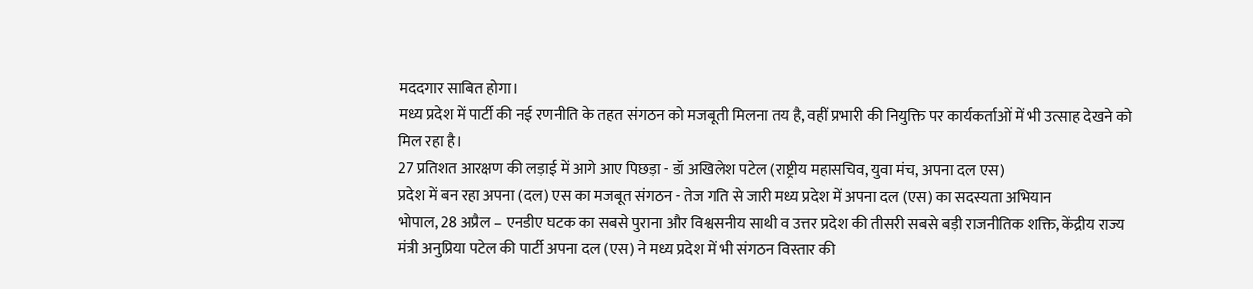मददगार साबित होगा।
मध्य प्रदेश में पार्टी की नई रणनीति के तहत संगठन को मजबूती मिलना तय है, वहीं प्रभारी की नियुक्ति पर कार्यकर्ताओं में भी उत्साह देखने को मिल रहा है।
27 प्रतिशत आरक्षण की लड़ाई में आगे आए पिछड़ा - डॉ अखिलेश पटेल (राष्ट्रीय महासचिव, युवा मंच, अपना दल एस)
प्रदेश में बन रहा अपना (दल) एस का मजबूत संगठन - तेज गति से जारी मध्य प्रदेश में अपना दल (एस) का सदस्यता अभियान
भोपाल, 28 अप्रैल – एनडीए घटक का सबसे पुराना और विश्वसनीय साथी व उत्तर प्रदेश की तीसरी सबसे बड़ी राजनीतिक शक्ति, केंद्रीय राज्य मंत्री अनुप्रिया पटेल की पार्टी अपना दल (एस) ने मध्य प्रदेश में भी संगठन विस्तार की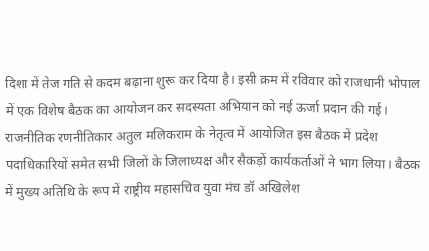दिशा में तेज गति से कदम बढ़ाना शुरू कर दिया है। इसी क्रम में रविवार को राजधानी भोपाल में एक विशेष बैठक का आयोजन कर सदस्यता अभियान को नई ऊर्जा प्रदान की गई। राजनीतिक रणनीतिकार अतुल मलिकराम के नेतृत्व में आयोजित इस बैठक में प्रदेश पदाधिकारियों समेत सभी जिलों के जिलाध्यक्ष और सैकड़ों कार्यकर्ताओं ने भाग लिया। बैठक में मुख्य अतिथि के रूप में राष्ट्रीय महासचिव युवा मंच डॉ अखिलेश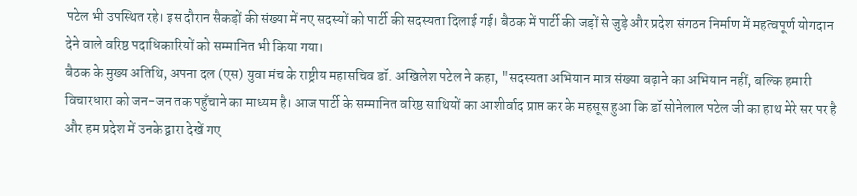पटेल भी उपस्थित रहे। इस दौरान सैकड़ों की संख्या में नए सदस्यों को पार्टी की सदस्यता दिलाई गई। बैठक में पार्टी की जड़ों से जुड़े और प्रदेश संगठन निर्माण में महत्वपूर्ण योगदान देने वाले वरिष्ठ पदाधिकारियों को सम्मानित भी किया गया।
बैठक के मुख्य अतिथि, अपना दल (एस) युवा मंच के राष्ट्रीय महासचिव डॉ. अखिलेश पटेल ने कहा, "सदस्यता अभियान मात्र संख्या बढ़ाने का अभियान नहीं, बल्कि हमारी विचारधारा को जन-जन तक पहुँचाने का माध्यम है। आज पार्टी के सम्मानित वरिष्ठ साथियों का आशीर्वाद प्राप्त कर के महसूस हुआ कि डॉ सोनेलाल पटेल जी का हाथ मेरे सर पर है और हम प्रदेश में उनके द्वारा देखें गए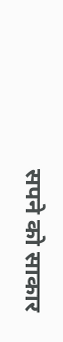सपने को साकार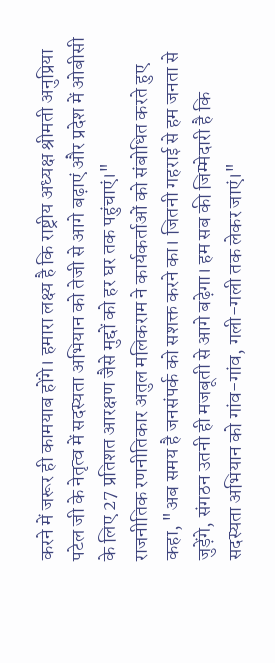करने में जरूर ही कामयाब होंगे। हमारा लक्ष्य है कि राष्ट्रीय अध्यक्ष श्रीमती अनुप्रिया पटेल जी के नेतृत्व में सदस्यता अभियान को तेजी से आगे बढ़ाएं और प्रदेश में ओबीसी के लिए 27 प्रतिशत आरक्षण जैसे मुद्दों को हर घर तक पहुंचाएं।"
राजनीतिक रणनीतिकार अतुल मलिकराम ने कार्यकर्ताओं को संबोधित करते हुए कहा, "अब समय है जनसंपर्क को सशक्त करने का। जितनी गहराई से हम जनता से जुड़ेंगे, संगठन उतनी ही मजबूती से आगे बढ़ेगा। हम सब की जिम्मेदारी है कि सदस्यता अभियान को गांव-गांव, गली-गली तक लेकर जाएं।"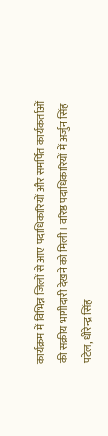कार्यक्रम में विभिन्न जिलों से आए पदाधिकारियों और समर्पित कार्यकर्ताओं की सक्रीय भागीदारी देखने को मिली। वरिष्ठ पदाधिकारियों में अर्जुन सिंह पटेल, धीरेन्द्र सिंह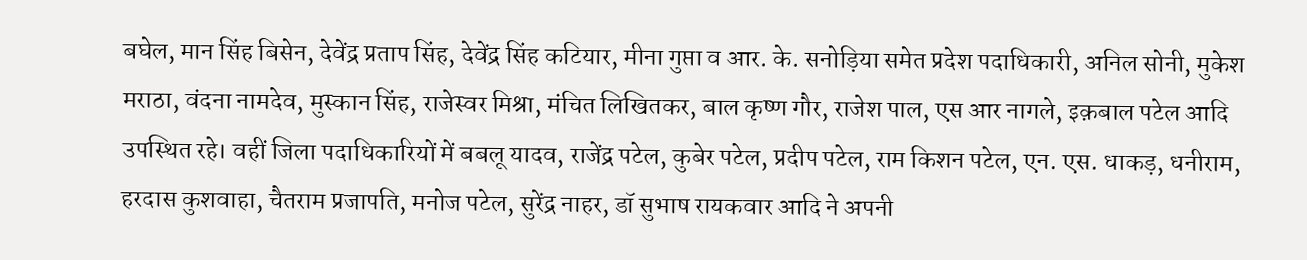बघेल, मान सिंह बिसेन, देवेंद्र प्रताप सिंह, देवेंद्र सिंह कटियार, मीना गुप्ता व आर. के. सनोड़िया समेत प्रदेश पदाधिकारी, अनिल सोनी, मुकेश मराठा, वंदना नामदेव, मुस्कान सिंह, राजेस्वर मिश्रा, मंचित लिखितकर, बाल कृष्ण गौर, राजेश पाल, एस आर नागले, इक़बाल पटेल आदि उपस्थित रहे। वहीं जिला पदाधिकारियों में बबलू यादव, राजेंद्र पटेल, कुबेर पटेल, प्रदीप पटेल, राम किशन पटेल, एन. एस. धाकड़, धनीराम, हरदास कुशवाहा, चैतराम प्रजापति, मनोज पटेल, सुरेंद्र नाहर, डॉ सुभाष रायकवार आदि ने अपनी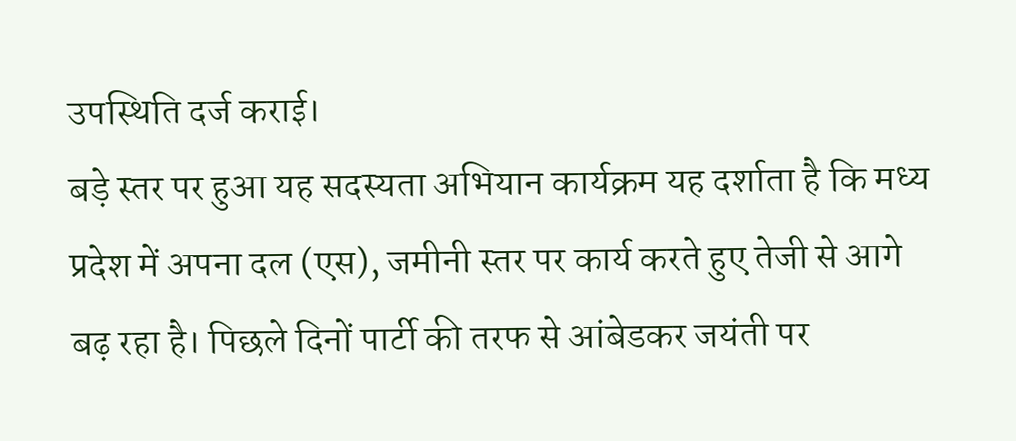उपस्थिति दर्ज कराई।
बड़े स्तर पर हुआ यह सदस्यता अभियान कार्यक्रम यह दर्शाता है कि मध्य प्रदेश में अपना दल (एस), जमीनी स्तर पर कार्य करते हुए तेजी से आगे बढ़ रहा है। पिछले दिनों पार्टी की तरफ से आंबेडकर जयंती पर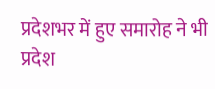प्रदेशभर में हुए समारोह ने भी प्रदेश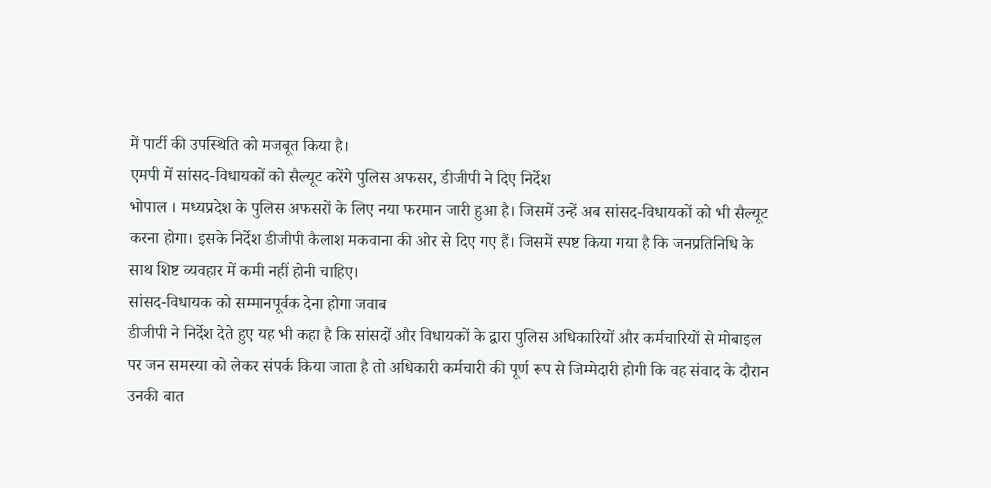में पार्टी की उपस्थिति को मजबूत किया है।
एमपी में सांसद-विधायकों को सैल्यूट करेंगे पुलिस अफसर, डीजीपी ने दिए निर्देश
भोपाल । मध्यप्रदेश के पुलिस अफसरों के लिए नया फरमान जारी हुआ है। जिसमें उन्हें अब सांसद-विधायकों को भी सैल्यूट करना होगा। इसके निर्देश डीजीपी कैलाश मकवाना की ओर से दिए गए हैं। जिसमें स्पष्ट किया गया है कि जनप्रतिनिधि के साथ शिष्ट व्यवहार में कमी नहीं होनी चाहिए।
सांसद-विधायक को सम्मानपूर्वक देना होगा जवाब
डीजीपी ने निर्देश देते हुए यह भी कहा है कि सांसदों और विधायकों के द्वारा पुलिस अधिकारियों और कर्मचारियों से मोबाइल पर जन समस्या को लेकर संपर्क किया जाता है तो अधिकारी कर्मचारी की पूर्ण रूप से जिम्मेदारी होगी कि वह संवाद के दौरान उनकी बात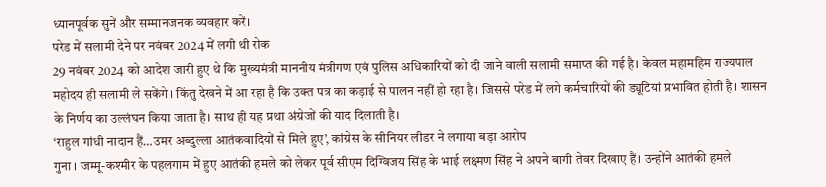ध्यानपूर्वक सुनें और सम्मानजनक व्यवहार करें।
परेड में सलामी देने पर नवंबर 2024 में लगी थी रोक
29 नवंबर 2024 को आदेश जारी हुए थे कि मुख्यमंत्री माननीय मंत्रीगण एवं पुलिस अधिकारियों को दी जाने वाली सलामी समाप्त की गई है। केवल महामहिम राज्यपाल महोदय ही सलामी ले सकेंगे। किंतु देखने में आ रहा है कि उक्त पत्र का कड़ाई से पालन नहीं हो रहा है। जिससे परेड में लगे कर्मचारियों की ड्यूटियां प्रभावित होती है। शासन के निर्णय का उल्लंघन किया जाता है। साथ ही यह प्रथा अंग्रेजों की याद दिलाती है।
‘राहुल गांधी नादान हैं…उमर अब्दुल्ला आतंकवादियों से मिले हुए’, कांग्रेस के सीनियर लीडर ने लगाया बड़ा आरोप
गुना । जम्मू-कश्मीर के पहलगाम में हुए आतंकी हमले को लेकर पूर्व सीएम दिग्विजय सिंह के भाई लक्ष्मण सिंह ने अपने बागी तेवर दिखाए हैं। उन्होंने आतंकी हमले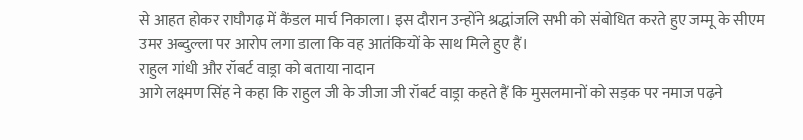से आहत होकर राघौगढ़ में कैंडल मार्च निकाला। इस दौरान उन्होंने श्रद्धांजलि सभी को संबोधित करते हुए जम्मू के सीएम उमर अब्दुल्ला पर आरोप लगा डाला कि वह आतंकियों के साथ मिले हुए हैं।
राहुल गांधी और रॉबर्ट वाड्रा को बताया नादान
आगे लक्ष्मण सिंह ने कहा कि राहुल जी के जीजा जी रॉबर्ट वाड्रा कहते हैं कि मुसलमानों को सड़क पर नमाज पढ़ने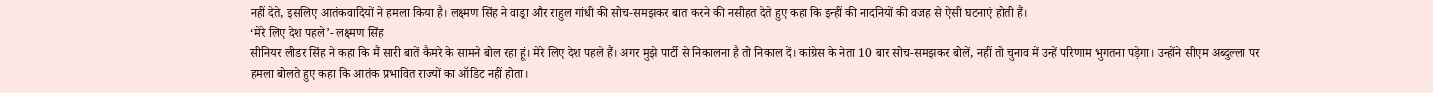नहीं देते, इसलिए आतंकवादियों ने हमला किया है। लक्ष्मण सिंह ने वाड्रा और राहुल गांधी की सोच-समझकर बात करने की नसीहत देते हुए कहा कि इन्हीं की नादनियों की वजह से ऐसी घटनाएं होती हैं।
‘मेरे लिए देश पहले’- लक्ष्मण सिंह
सीनियर लीडर सिंह ने कहा कि मैं सारी बातें कैमरे के सामने बोल रहा हूं। मेरे लिए देश पहले हैं। अगर मुझे पार्टी से निकालना है तो निकाल दें। कांग्रेस के नेता 10 बार सोच-समझकर बोलें, नहीं तो चुनाव में उन्हें परिणाम भुगतना पड़ेगा। उन्होंने सीएम अब्दुल्ला पर हमला बोलते हुए कहा कि आतंक प्रभावित राज्यों का ऑडिट नहीं होता।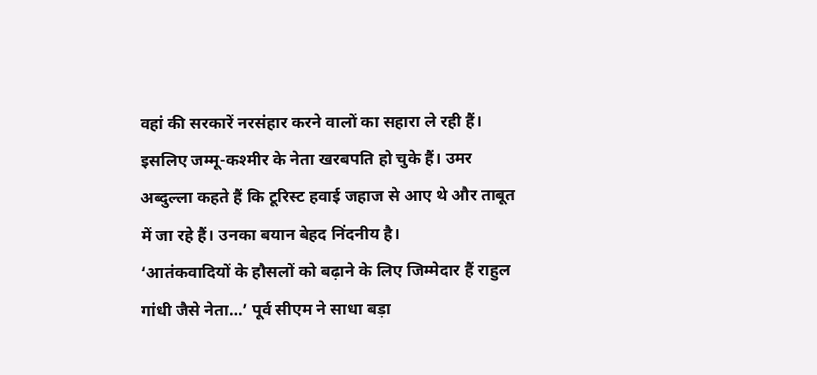वहां की सरकारें नरसंहार करने वालों का सहारा ले रही हैं। इसलिए जम्मू-कश्मीर के नेता खरबपति हो चुके हैं। उमर अब्दुल्ला कहते हैं कि टूरिस्ट हवाई जहाज से आए थे और ताबूत में जा रहे हैं। उनका बयान बेहद निंदनीय है।
‘आतंकवादियों के हौसलों को बढ़ाने के लिए जिम्मेदार हैं राहुल गांधी जैसे नेता…’ पूर्व सीएम ने साधा बड़ा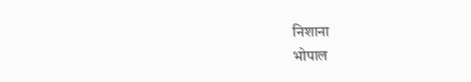निशाना
भोपाल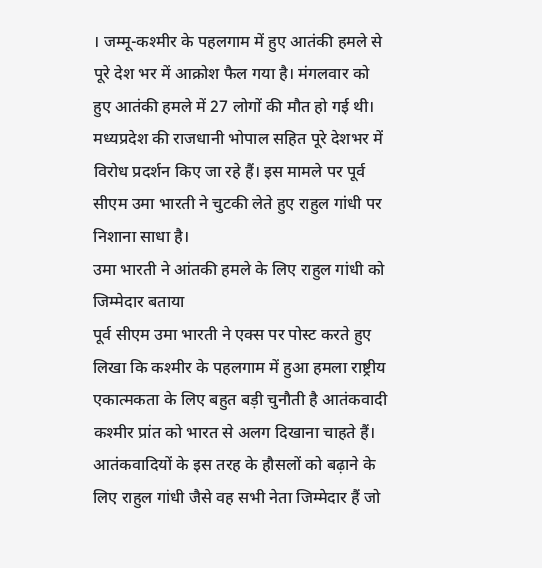। जम्मू-कश्मीर के पहलगाम में हुए आतंकी हमले से पूरे देश भर में आक्रोश फैल गया है। मंगलवार को हुए आतंकी हमले में 27 लोगों की मौत हो गई थी। मध्यप्रदेश की राजधानी भोपाल सहित पूरे देशभर में विरोध प्रदर्शन किए जा रहे हैं। इस मामले पर पूर्व सीएम उमा भारती ने चुटकी लेते हुए राहुल गांधी पर निशाना साधा है।
उमा भारती ने आंतकी हमले के लिए राहुल गांधी को जिम्मेदार बताया
पूर्व सीएम उमा भारती ने एक्स पर पोस्ट करते हुए लिखा कि कश्मीर के पहलगाम में हुआ हमला राष्ट्रीय एकात्मकता के लिए बहुत बड़ी चुनौती है आतंकवादी कश्मीर प्रांत को भारत से अलग दिखाना चाहते हैं। आतंकवादियों के इस तरह के हौसलों को बढ़ाने के लिए राहुल गांधी जैसे वह सभी नेता जिम्मेदार हैं जो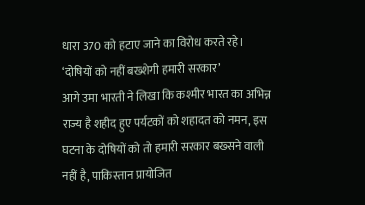धारा 370 को हटाए जाने का विरोध करते रहे।
‘दोषियों को नहीं बख्शेगी हमारी सरकार’
आगे उमा भारती ने लिखा कि कश्मीर भारत का अभिन्न राज्य है शहीद हुए पर्यटकों को शहादत को नमन, इस घटना के दोषियों को तो हमारी सरकार बख्सने वाली नहीं है, पाकिस्तान प्रायोजित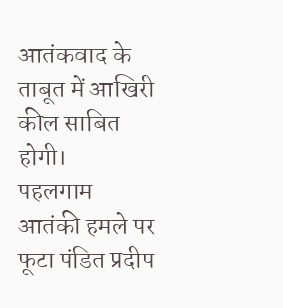आतंकवाद के ताबूत में आखिरी कील साबित होगी।
पहलगाम आतंकी हमले पर फूटा पंडित प्रदीप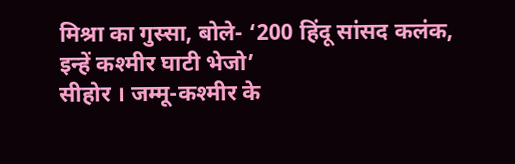मिश्रा का गुस्सा, बोले- ‘200 हिंदू सांसद कलंक, इन्हें कश्मीर घाटी भेजो’
सीहोर । जम्मू-कश्मीर के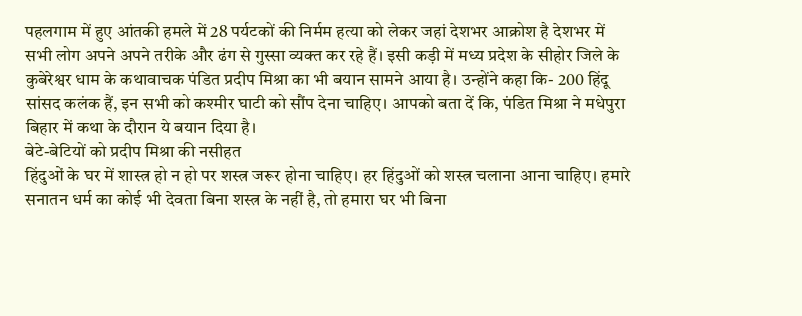पहलगाम में हुए आंतकी हमले में 28 पर्यटकों की निर्मम हत्या को लेकर जहां देशभर आक्रोश है देशभर में सभी लोग अपने अपने तरीके और ढंग से गुस्सा व्यक्त कर रहे हैं। इसी कड़ी में मध्य प्रदेश के सीहोर जिले के कुबेरेश्वर धाम के कथावाचक पंडित प्रदीप मिश्रा का भी बयान सामने आया है। उन्होंने कहा कि- 200 हिंदू सांसद कलंक हैं, इन सभी को कश्मीर घाटी को सौंप देना चाहिए। आपको बता दें कि, पंडित मिश्रा ने मधेपुरा बिहार में कथा के दौरान ये बयान दिया है।
बेटे-बेटियों को प्रदीप मिश्रा की नसीहत
हिंदुओं के घर में शास्त्र हो न हो पर शस्त्र जरूर होना चाहिए। हर हिंदुओं को शस्त्र चलाना आना चाहिए। हमारे सनातन धर्म का कोई भी देवता बिना शस्त्र के नहीं है, तो हमारा घर भी बिना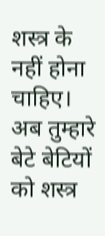शस्त्र के नहीं होना चाहिए। अब तुम्हारे बेटे बेटियों को शस्त्र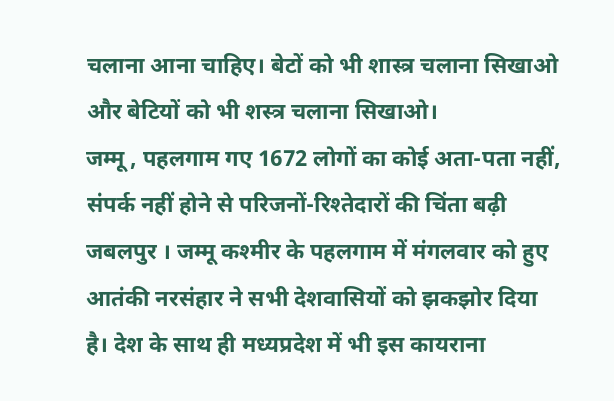चलाना आना चाहिए। बेटों को भी शास्त्र चलाना सिखाओ और बेटियों को भी शस्त्र चलाना सिखाओ।
जम्मू , पहलगाम गए 1672 लोगों का कोई अता-पता नहीं, संपर्क नहीं होने से परिजनों-रिश्तेदारों की चिंता बढ़ी
जबलपुर । जम्मू कश्मीर के पहलगाम में मंगलवार को हुए आतंकी नरसंहार ने सभी देशवासियों को झकझोर दिया है। देश के साथ ही मध्यप्रदेश में भी इस कायराना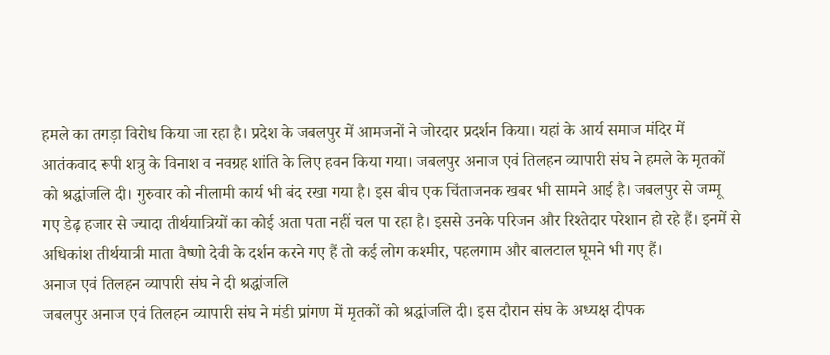हमले का तगड़ा विरोध किया जा रहा है। प्रदेश के जबलपुर में आमजनों ने जोरदार प्रदर्शन किया। यहां के आर्य समाज मंदिर में आतंकवाद रूपी शत्रु के विनाश व नवग्रह शांति के लिए हवन किया गया। जबलपुर अनाज एवं तिलहन व्यापारी संघ ने हमले के मृतकों को श्रद्धांजलि दी। गुरुवार को नीलामी कार्य भी बंद रखा गया है। इस बीच एक चिंताजनक खबर भी सामने आई है। जबलपुर से जम्मू गए डेढ़ हजार से ज्यादा तीर्थयात्रियों का कोई अता पता नहीं चल पा रहा है। इससे उनके परिजन और रिश्तेदार परेशान हो रहे हैं। इनमें से अधिकांश तीर्थयात्री माता वैष्णो देवी के दर्शन करने गए हैं तो कई लोग कश्मीर, पहलगाम और बालटाल घूमने भी गए हैं।
अनाज एवं तिलहन व्यापारी संघ ने दी श्रद्धांजलि
जबलपुर अनाज एवं तिलहन व्यापारी संघ ने मंडी प्रांगण में मृतकों को श्रद्धांजलि दी। इस दौरान संघ के अध्यक्ष दीपक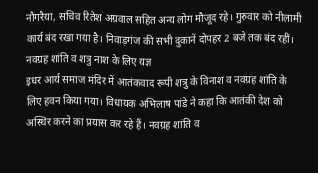नौगरैया, सचिव रितेश अग्रवाल सहित अन्य लोग मौजूद रहे। गुरुवार को नीलामी कार्य बंद रखा गया है। निवाड़गंज की सभी दुकानें दोपहर 2 बजे तक बंद रहीं।
नवग्रह शांति व शत्रु नाश के लिए यज्ञ
इधर आर्य समाज मंदिर में आतंकवाद रूपी शत्रु के विनाश व नवग्रह शांति के लिए हवन किया गया। विधायक अभिलाष पांडे ने कहा कि आतंकी देश को अस्थिर करने का प्रयास कर रहे हैं। नवग्रह शांति व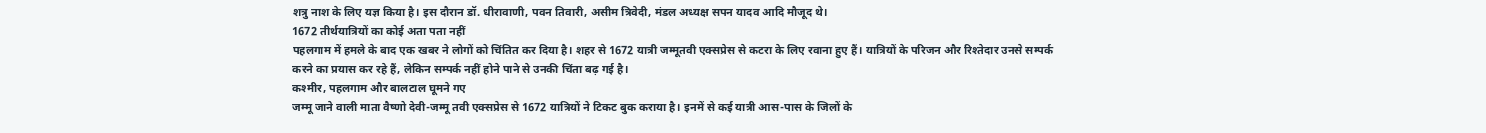शत्रु नाश के लिए यज्ञ किया है। इस दौरान डॉ. धीरावाणी, पवन तिवारी, असीम त्रिवेदी, मंडल अध्यक्ष सपन यादव आदि मौजूद थे।
1672 तीर्थयात्रियों का कोई अता पता नहीं
पहलगाम में हमले के बाद एक खबर ने लोगों को चिंतित कर दिया है। शहर से 1672 यात्री जम्मूतवी एक्सप्रेस से कटरा के लिए रवाना हुए हैं। यात्रियों के परिजन और रिश्तेदार उनसे सम्पर्क करने का प्रयास कर रहे हैं, लेकिन सम्पर्क नहीं होने पाने से उनकी चिंता बढ़ गई है।
कश्मीर, पहलगाम और बालटाल घूमने गए
जम्मू जाने वाली माता वैष्णो देवी-जम्मू तवी एक्सप्रेस से 1672 यात्रियों ने टिकट बुक कराया है। इनमें से कई यात्री आस-पास के जिलों के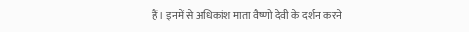हैं। इनमें से अधिकांश माता वैष्णो देवी के दर्शन करने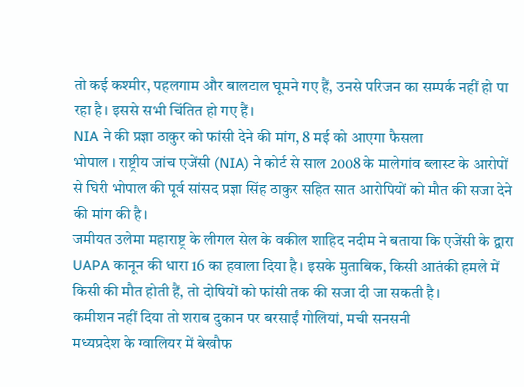तो कई कश्मीर, पहलगाम और बालटाल घूमने गए हैं, उनसे परिजन का सम्पर्क नहीं हो पा रहा है। इससे सभी चिंतित हो गए हैं।
NIA ने की प्रज्ञा ठाकुर को फांसी देने की मांग, 8 मई को आएगा फैसला
भोपाल । राष्ट्रीय जांच एजेंसी (NIA) ने कोर्ट से साल 2008 के मालेगांव ब्लास्ट के आरोपों से घिरी भोपाल की पूर्व सांसद प्रज्ञा सिंह ठाकुर सहित सात आरोपियों को मौत की सजा देने की मांग की है।
जमीयत उलेमा महाराष्ट्र के लीगल सेल के वकील शाहिद नदीम ने बताया कि एजेंसी के द्वारा UAPA कानून की धारा 16 का हवाला दिया है। इसके मुताबिक, किसी आतंकी हमले में किसी की मौत होती हैं, तो दोषियों को फांसी तक की सजा दी जा सकती है।
कमीशन नहीं दिया तो शराब दुकान पर बरसाईं गोलियां, मची सनसनी
मध्यप्रदेश के ग्वालियर में बेखौफ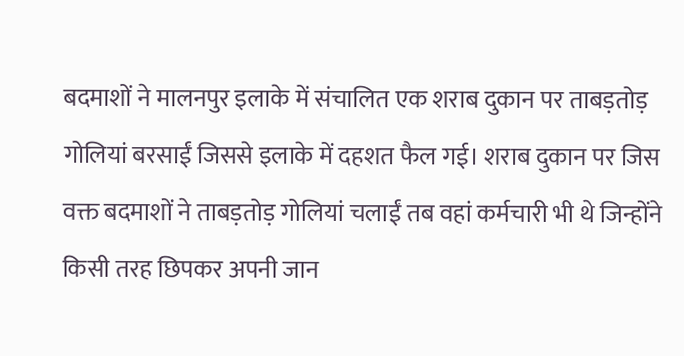बदमाशों ने मालनपुर इलाके में संचालित एक शराब दुकान पर ताबड़तोड़ गोलियां बरसाईं जिससे इलाके में दहशत फैल गई। शराब दुकान पर जिस वक्त बदमाशों ने ताबड़तोड़ गोलियां चलाईं तब वहां कर्मचारी भी थे जिन्होंने किसी तरह छिपकर अपनी जान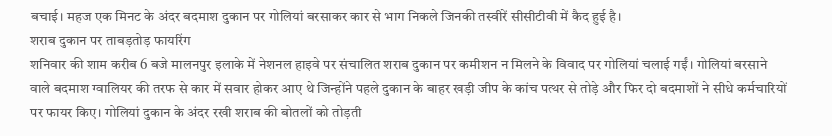बचाई। महज एक मिनट के अंदर बदमाश दुकान पर गोलियां बरसाकर कार से भाग निकले जिनकी तस्वीरें सीसीटीवी में कैद हुई है।
शराब दुकान पर ताबड़तोड़ फायरिंग
शनिवार की शाम करीब 6 बजे मालनपुर इलाके में नेशनल हाइवे पर संचालित शराब दुकान पर कमीशन न मिलने के विवाद पर गोलियां चलाई गईं। गोलियां बरसाने वाले बदमाश ग्वालियर की तरफ से कार में सवार होकर आए थे जिन्होंने पहले दुकान के बाहर खड़ी जीप के कांच पत्थर से तोड़े और फिर दो बदमाशों ने सीधे कर्मचारियों पर फायर किए। गोलियां दुकान के अंदर रखी शराब की बोतलों को तोड़ती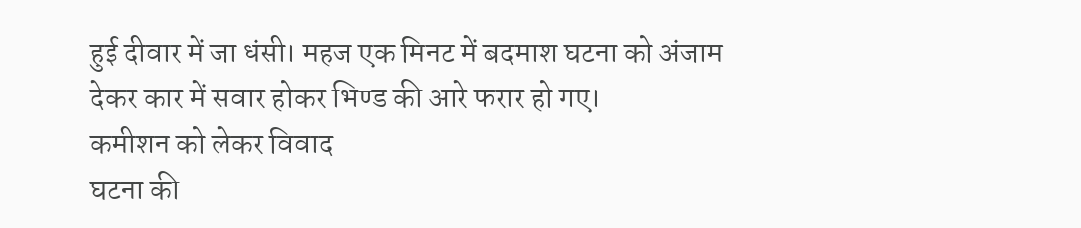हुई दीवार में जा धंसी। महज एक मिनट में बदमाश घटना को अंजाम देकर कार में सवार होकर भिण्ड की आरे फरार हो गए।
कमीशन को लेकर विवाद
घटना की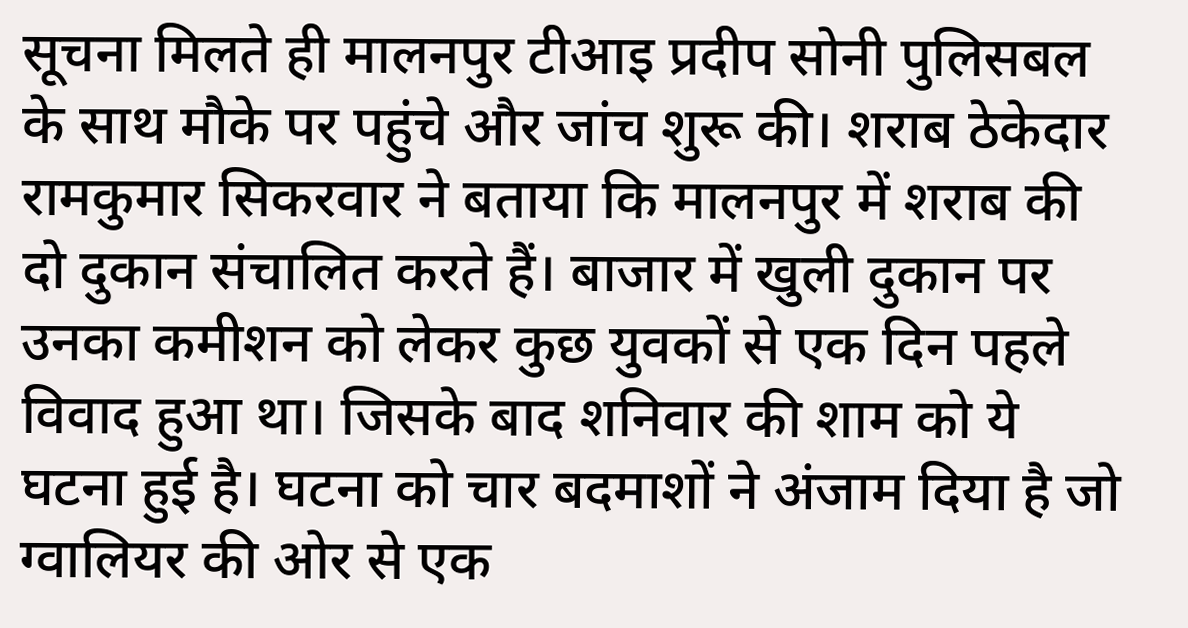सूचना मिलते ही मालनपुर टीआइ प्रदीप सोनी पुलिसबल के साथ मौके पर पहुंचे और जांच शुरू की। शराब ठेकेदार रामकुमार सिकरवार ने बताया कि मालनपुर में शराब की दो दुकान संचालित करते हैं। बाजार में खुली दुकान पर उनका कमीशन को लेकर कुछ युवकों से एक दिन पहले विवाद हुआ था। जिसके बाद शनिवार की शाम को ये घटना हुई है। घटना को चार बदमाशों ने अंजाम दिया है जो ग्वालियर की ओर से एक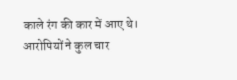काले रंग की कार में आए थे। आरोपियों ने कुल चार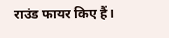राउंड फायर किए हैं।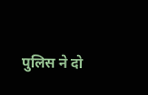पुलिस ने दो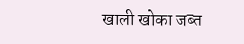खाली खोका जब्त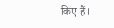किए हैं।